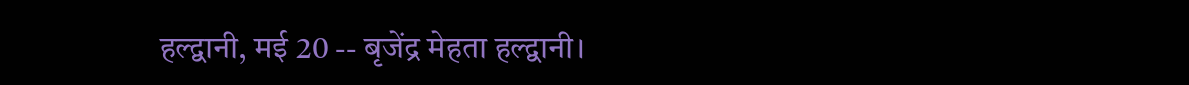हल्द्वानी, मई 20 -- बृजेंद्र मेहता हल्द्वानी।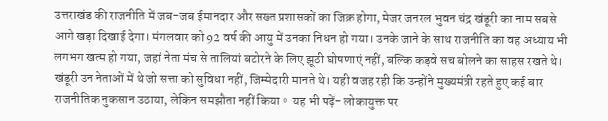उत्तराखंड की राजनीति में जब-जब ईमानदार और सख्त प्रशासकों का जिक्र होगा, मेजर जनरल भुवन चंद्र खंडूरी का नाम सबसे आगे खड़ा दिखाई देगा। मंगलवार को 92 वर्ष की आयु में उनका निधन हो गया। उनके जाने के साथ राजनीति का वह अध्याय भी लगभग खत्म हो गया, जहां नेता मंच से तालियां बटोरने के लिए झूठी घोषणाएं नहीं, बल्कि कड़वे सच बोलने का साहस रखते थे। खंडूरी उन नेताओं में थे जो सत्ता को सुविधा नहीं, जिम्मेदारी मानते थे। यही वजह रही कि उन्होंने मुख्यमंत्री रहते हुए कई बार राजनीतिक नुकसान उठाया, लेकिन समझौता नहीं किया。 यह भी पढ़ें- लोकायुक्त पर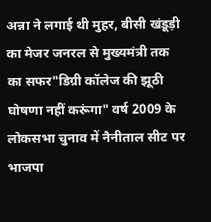अन्ना ने लगाई थी मुहर, बीसी खंडूड़ी का मेजर जनरल से मुख्यमंत्री तक का सफर"डिग्री कॉलेज की झूठी घोषणा नहीं करूंगा" वर्ष 2009 के लोकसभा चुनाव में नैनीताल सीट पर भाजपा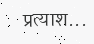प्रत्याश...